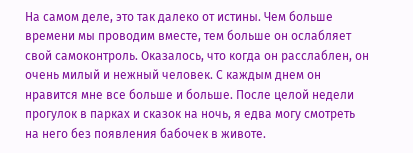На самом деле, это так далеко от истины. Чем больше времени мы проводим вместе, тем больше он ослабляет свой самоконтроль. Оказалось, что когда он расслаблен, он очень милый и нежный человек. С каждым днем он нравится мне все больше и больше. После целой недели прогулок в парках и сказок на ночь, я едва могу смотреть на него без появления бабочек в животе.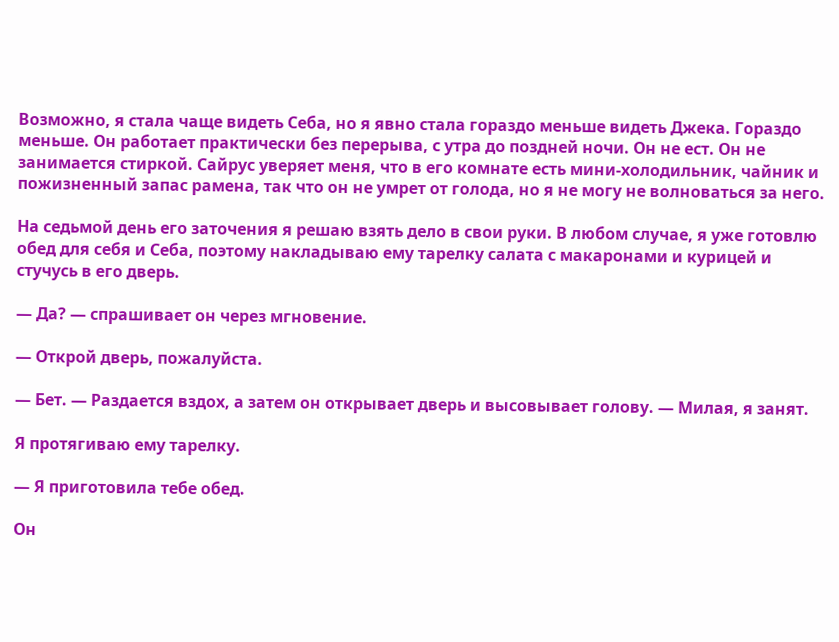Возможно, я стала чаще видеть Себа, но я явно стала гораздо меньше видеть Джека. Гораздо меньше. Он работает практически без перерыва, с утра до поздней ночи. Он не ест. Он не занимается стиркой. Сайрус уверяет меня, что в его комнате есть мини-холодильник, чайник и пожизненный запас рамена, так что он не умрет от голода, но я не могу не волноваться за него.

На седьмой день его заточения я решаю взять дело в свои руки. В любом случае, я уже готовлю обед для себя и Себа, поэтому накладываю ему тарелку салата с макаронами и курицей и стучусь в его дверь.

— Да? — спрашивает он через мгновение.

— Открой дверь, пожалуйста.

— Бет. — Раздается вздох, а затем он открывает дверь и высовывает голову. — Милая, я занят.

Я протягиваю ему тарелку.

— Я приготовила тебе обед.

Он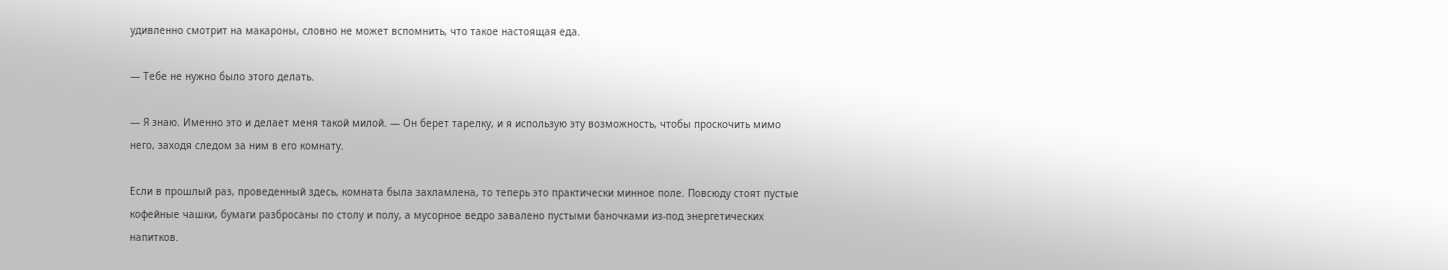удивленно смотрит на макароны, словно не может вспомнить, что такое настоящая еда.

— Тебе не нужно было этого делать.

— Я знаю. Именно это и делает меня такой милой. — Он берет тарелку, и я использую эту возможность, чтобы проскочить мимо него, заходя следом за ним в его комнату.

Если в прошлый раз, проведенный здесь, комната была захламлена, то теперь это практически минное поле. Повсюду стоят пустые кофейные чашки, бумаги разбросаны по столу и полу, а мусорное ведро завалено пустыми баночками из-под энергетических напитков.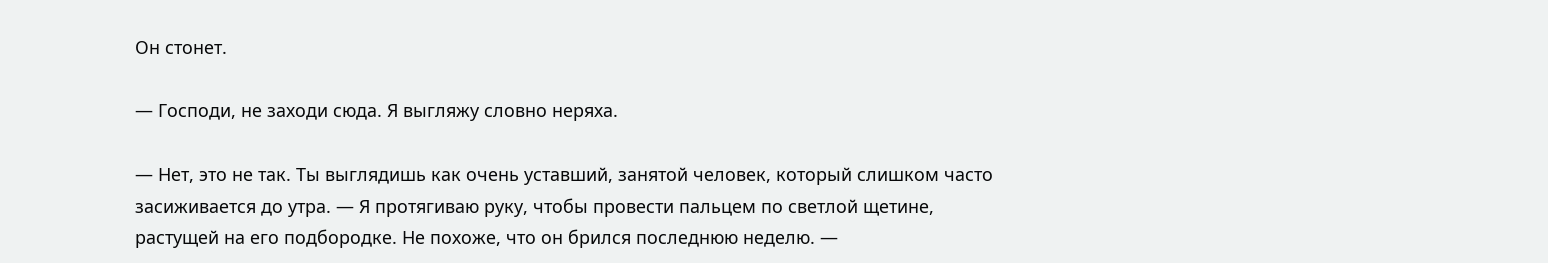Он стонет.

— Господи, не заходи сюда. Я выгляжу словно неряха.

— Нет, это не так. Ты выглядишь как очень уставший, занятой человек, который слишком часто засиживается до утра. — Я протягиваю руку, чтобы провести пальцем по светлой щетине, растущей на его подбородке. Не похоже, что он брился последнюю неделю. —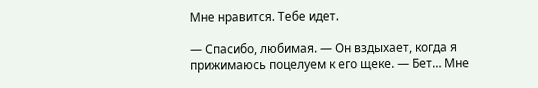Мне нравится. Тебе идет.

— Спасибо, любимая. — Он вздыхает, когда я прижимаюсь поцелуем к его щеке. — Бет… Мне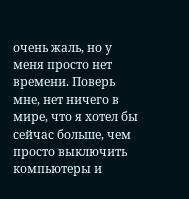очень жаль, но у меня просто нет времени. Поверь мне, нет ничего в мире, что я хотел бы сейчас больше, чем просто выключить компьютеры и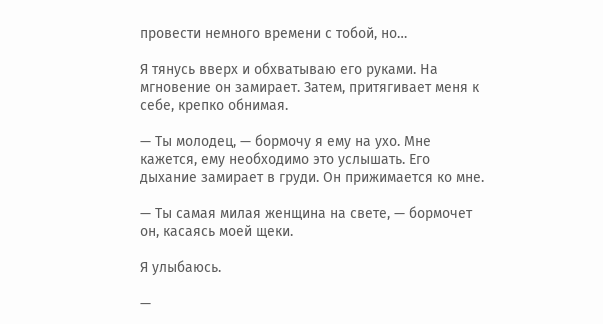провести немного времени с тобой, но…

Я тянусь вверх и обхватываю его руками. На мгновение он замирает. Затем, притягивает меня к себе, крепко обнимая.

— Ты молодец, — бормочу я ему на ухо. Мне кажется, ему необходимо это услышать. Его дыхание замирает в груди. Он прижимается ко мне.

— Ты самая милая женщина на свете, — бормочет он, касаясь моей щеки.

Я улыбаюсь.

—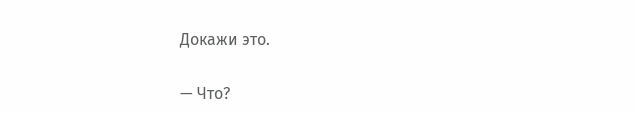Докажи это.

— Что?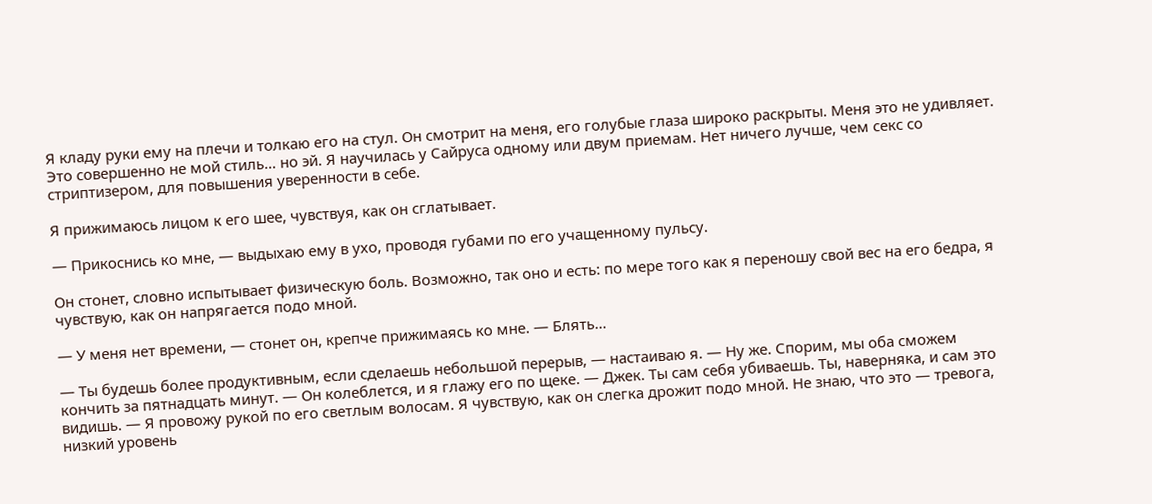Я кладу руки ему на плечи и толкаю его на стул. Он смотрит на меня, его голубые глаза широко раскрыты. Меня это не удивляет. Это совершенно не мой стиль… но эй. Я научилась у Сайруса одному или двум приемам. Нет ничего лучше, чем секс со стриптизером, для повышения уверенности в себе.

Я прижимаюсь лицом к его шее, чувствуя, как он сглатывает.

— Прикоснись ко мне, — выдыхаю ему в ухо, проводя губами по его учащенному пульсу.

Он стонет, словно испытывает физическую боль. Возможно, так оно и есть: по мере того как я переношу свой вес на его бедра, я чувствую, как он напрягается подо мной.

— У меня нет времени, — стонет он, крепче прижимаясь ко мне. — Блять…

— Ты будешь более продуктивным, если сделаешь небольшой перерыв, — настаиваю я. — Ну же. Спорим, мы оба сможем кончить за пятнадцать минут. — Он колеблется, и я глажу его по щеке. — Джек. Ты сам себя убиваешь. Ты, наверняка, и сам это видишь. — Я провожу рукой по его светлым волосам. Я чувствую, как он слегка дрожит подо мной. Не знаю, что это — тревога, низкий уровень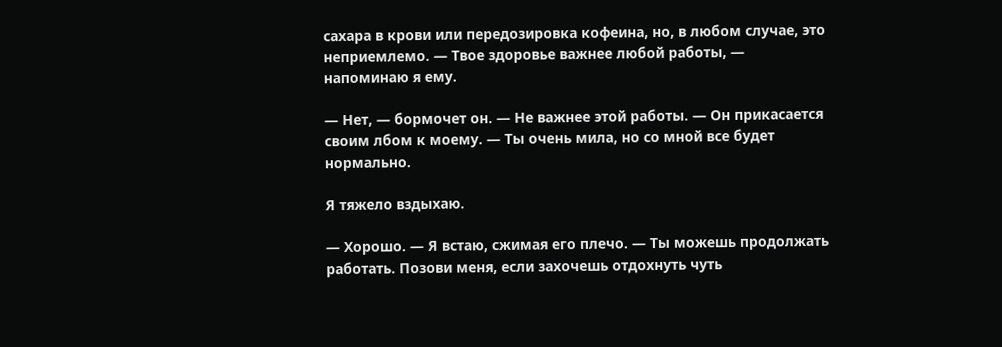сахара в крови или передозировка кофеина, но, в любом случае, это неприемлемо. — Твое здоровье важнее любой работы, — напоминаю я ему.

— Нет, — бормочет он. — Не важнее этой работы. — Он прикасается своим лбом к моему. — Ты очень мила, но со мной все будет нормально.

Я тяжело вздыхаю.

— Хорошо. — Я встаю, сжимая его плечо. — Ты можешь продолжать работать. Позови меня, если захочешь отдохнуть чуть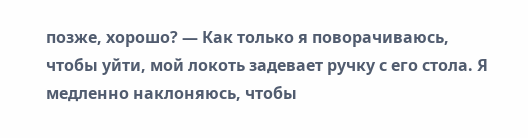позже, хорошо? — Как только я поворачиваюсь, чтобы уйти, мой локоть задевает ручку с его стола. Я медленно наклоняюсь, чтобы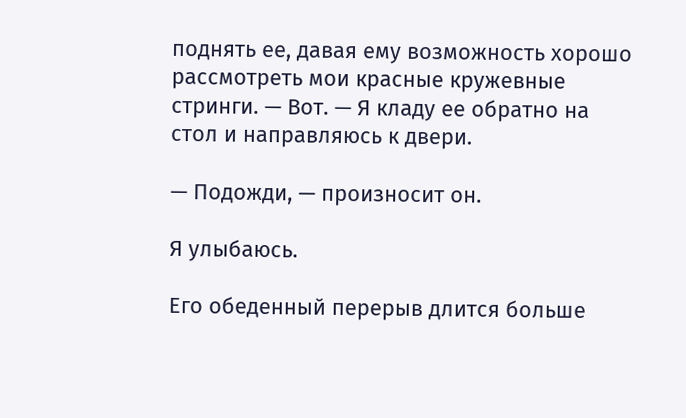поднять ее, давая ему возможность хорошо рассмотреть мои красные кружевные стринги. — Вот. — Я кладу ее обратно на стол и направляюсь к двери.

— Подожди, — произносит он.

Я улыбаюсь.

Его обеденный перерыв длится больше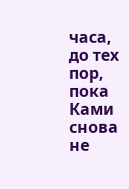часа, до тех пор, пока Ками снова не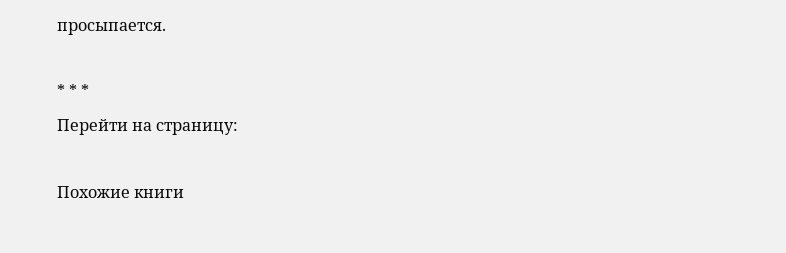просыпается.

* * *
Перейти на страницу:

Похожие книги